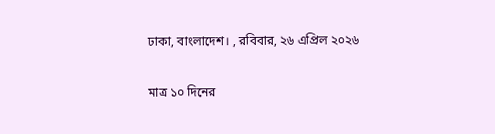ঢাকা, বাংলাদেশ। , রবিবার, ২৬ এপ্রিল ২০২৬

মাত্র ১০ দিনের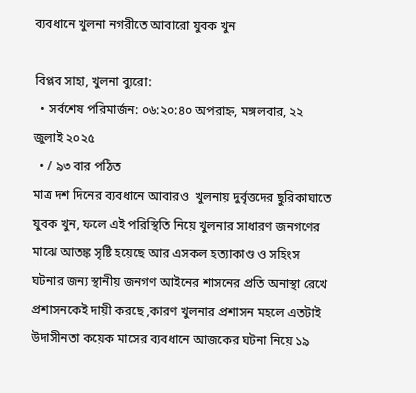ব্যবধানে খুলনা নগরীতে আবারো যুবক খুন

বিপ্লব সাহা, খুলনা ব্যুরো:
  • সর্বশেষ পরিমার্জন: ০৬:২০:৪০ অপরাহ্ন, মঙ্গলবার, ২২ জুলাই ২০২৫
  • / ৯৩ বার পঠিত
মাত্র দশ দিনের ব্যবধানে আবারও  খুলনায় দুর্বৃত্তদের ছুরিকাঘাতে যুবক খুন, ফলে এই পরিস্থিতি নিয়ে খুলনার সাধারণ জনগণের মাঝে আতঙ্ক সৃষ্টি হয়েছে আর এসকল হত্যাকাণ্ড ও সহিংস ঘটনার জন্য স্থানীয় জনগণ আইনের শাসনের প্রতি অনাস্থা রেখে প্রশাসনকেই দায়ী করছে ,কারণ খুলনার প্রশাসন মহলে এতটাই উদাসীনতা কয়েক মাসের ব্যবধানে আজকের ঘটনা নিয়ে ১৯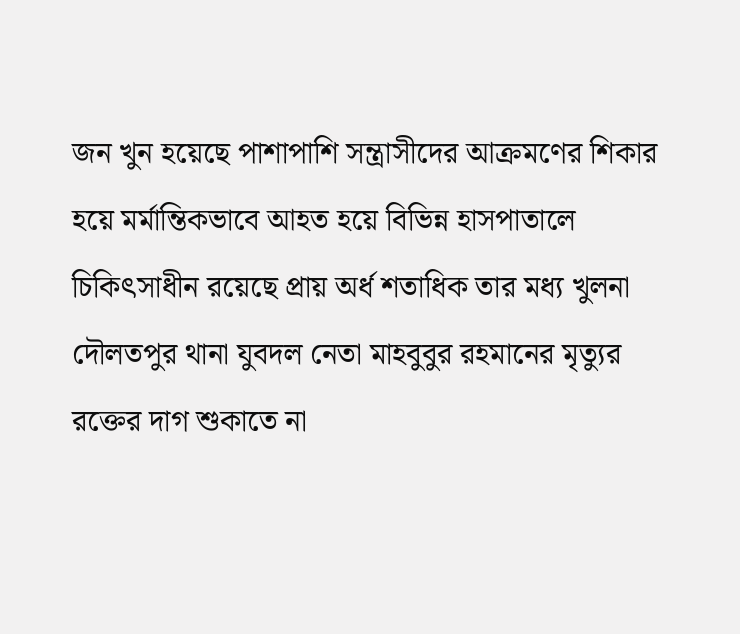জন খুন হয়েছে পাশাপাশি সন্ত্রাসীদের আক্রমণের শিকার হয়ে মর্মান্তিকভাবে আহত হয়ে বিভিন্ন হাসপাতালে চিকিৎসাধীন রয়েছে প্রায় অর্ধ শতাধিক তার মধ্য খুলনা দৌলতপুর থানা যুবদল নেতা মাহবুবুর রহমানের মৃত্যুর রক্তের দাগ শুকাতে না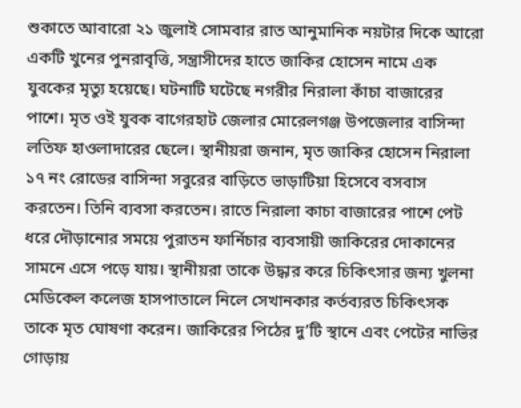শুকাতে আবারো ২১ জুলাই সোমবার রাত আনুমানিক নয়টার দিকে আরো একটি খুনের পুনরাবৃত্তি, সন্ত্রাসীদের হাতে জাকির হোসেন নামে এক যুবকের মৃত্যু হয়েছে। ঘটনাটি ঘটেছে নগরীর নিরালা কাঁচা বাজারের পাশে। মৃত ওই যুবক বাগেরহাট জেলার মোরেলগঞ্জ উপজেলার বাসিন্দা লতিফ হাওলাদারের ছেলে। স্থানীয়রা জনান, মৃত জাকির হোসেন নিরালা ১৭ নং রোডের বাসিন্দা সবুরের বাড়িতে ভাড়াটিয়া হিসেবে বসবাস করতেন। তিনি ব্যবসা করতেন। রাতে নিরালা কাচা বাজারের পাশে পেট ধরে দৌড়ানোর সময়ে পুরাতন ফার্নিচার ব্যবসায়ী জাকিরের দোকানের সামনে এসে পড়ে যায়। স্থানীয়রা তাকে উদ্ধার করে চিকিৎসার জন্য খুলনা মেডিকেল কলেজ হাসপাতালে নিলে সেখানকার কর্তব্যরত চিকিৎসক তাকে মৃত ঘোষণা করেন। জাকিরের পিঠের দু’টি স্থানে এবং পেটের নাভির গোড়ায়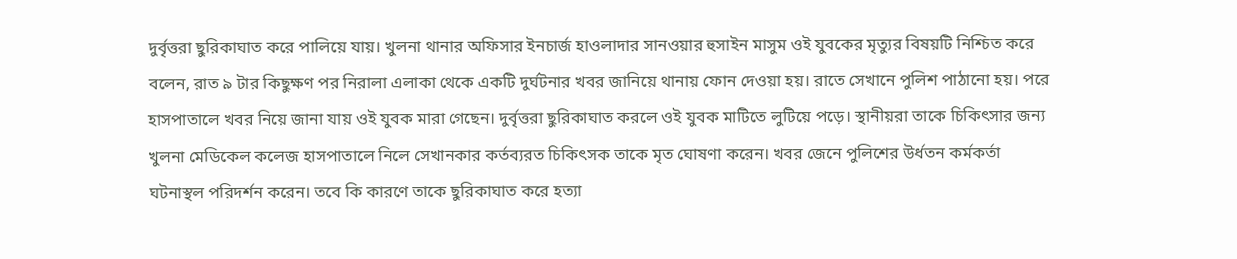দুর্বৃত্তরা ছুরিকাঘাত করে পালিয়ে যায়। খুলনা থানার অফিসার ইনচার্জ হাওলাদার সানওয়ার হুসাইন মাসুম ওই যুবকের মৃত্যুর বিষয়টি নিশ্চিত করে বলেন, রাত ৯ টার কিছুক্ষণ পর নিরালা এলাকা থেকে একটি দুর্ঘটনার খবর জানিয়ে থানায় ফোন দেওয়া হয়। রাতে সেখানে পুলিশ পাঠানো হয়। পরে হাসপাতালে খবর নিয়ে জানা যায় ওই যুবক মারা গেছেন। দুর্বৃত্তরা ছুরিকাঘাত করলে ওই যুবক মাটিতে লুটিয়ে পড়ে। স্থানীয়রা তাকে চিকিৎসার জন্য খুলনা মেডিকেল কলেজ হাসপাতালে নিলে সেখানকার কর্তব্যরত চিকিৎসক তাকে মৃত ঘোষণা করেন। খবর জেনে পুলিশের উর্ধতন কর্মকর্তা ঘটনাস্থল পরিদর্শন করেন। তবে কি কারণে তাকে ছুরিকাঘাত করে হত্যা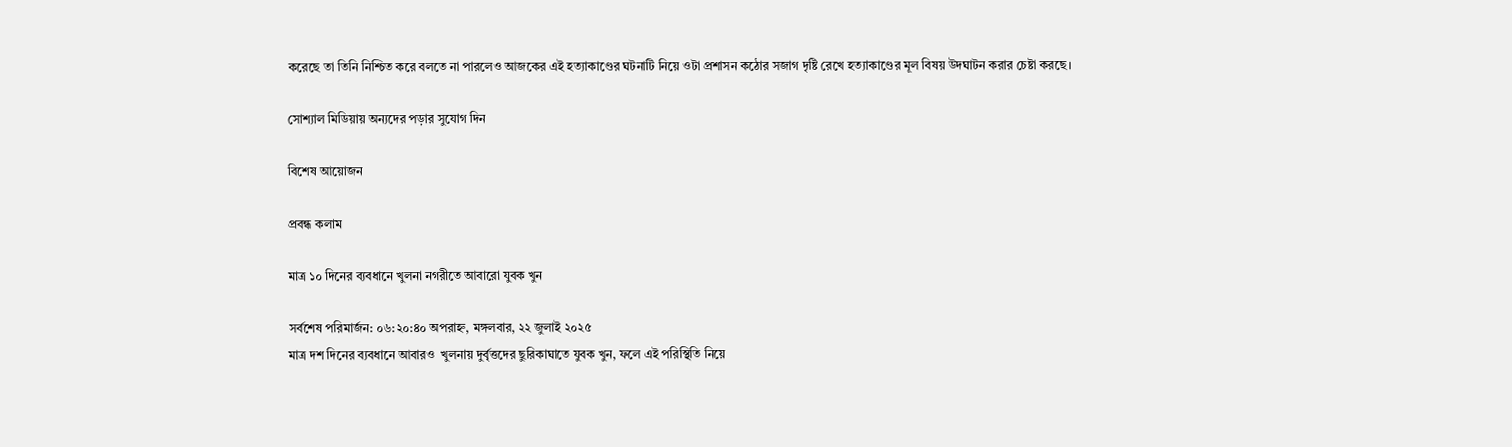করেছে তা তিনি নিশ্চিত করে বলতে না পারলেও আজকের এই হত্যাকাণ্ডের ঘটনাটি নিয়ে ওটা প্রশাসন কঠোর সজাগ দৃষ্টি রেখে হত্যাকাণ্ডের মূল বিষয় উদঘাটন করার চেষ্টা করছে।

সোশ্যাল মিডিয়ায় অন্যদের পড়ার সুযোগ দিন

বিশেষ আয়োজন

প্রবন্ধ কলাম

মাত্র ১০ দিনের ব্যবধানে খুলনা নগরীতে আবারো যুবক খুন

সর্বশেষ পরিমার্জন: ০৬:২০:৪০ অপরাহ্ন, মঙ্গলবার, ২২ জুলাই ২০২৫
মাত্র দশ দিনের ব্যবধানে আবারও  খুলনায় দুর্বৃত্তদের ছুরিকাঘাতে যুবক খুন, ফলে এই পরিস্থিতি নিয়ে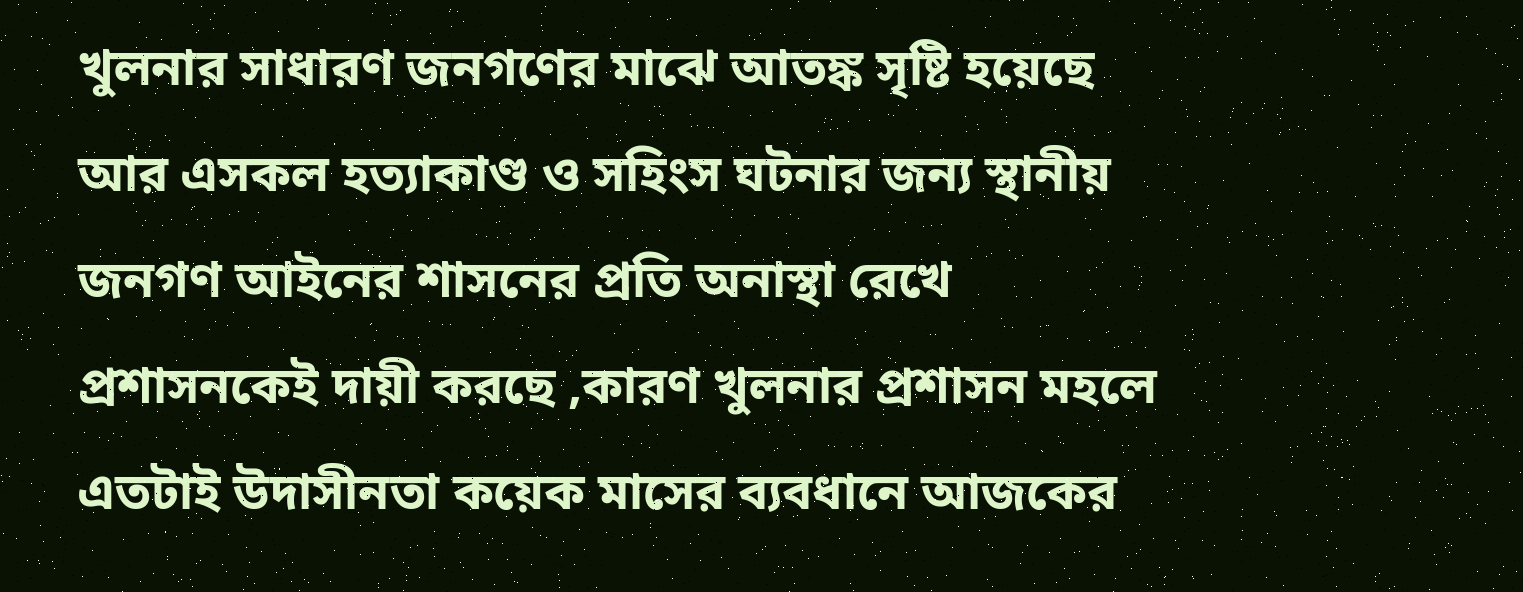খুলনার সাধারণ জনগণের মাঝে আতঙ্ক সৃষ্টি হয়েছে আর এসকল হত্যাকাণ্ড ও সহিংস ঘটনার জন্য স্থানীয় জনগণ আইনের শাসনের প্রতি অনাস্থা রেখে প্রশাসনকেই দায়ী করছে ,কারণ খুলনার প্রশাসন মহলে এতটাই উদাসীনতা কয়েক মাসের ব্যবধানে আজকের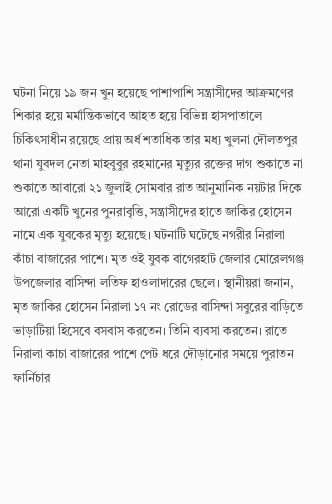ঘটনা নিয়ে ১৯ জন খুন হয়েছে পাশাপাশি সন্ত্রাসীদের আক্রমণের শিকার হয়ে মর্মান্তিকভাবে আহত হয়ে বিভিন্ন হাসপাতালে চিকিৎসাধীন রয়েছে প্রায় অর্ধ শতাধিক তার মধ্য খুলনা দৌলতপুর থানা যুবদল নেতা মাহবুবুর রহমানের মৃত্যুর রক্তের দাগ শুকাতে না শুকাতে আবারো ২১ জুলাই সোমবার রাত আনুমানিক নয়টার দিকে আরো একটি খুনের পুনরাবৃত্তি, সন্ত্রাসীদের হাতে জাকির হোসেন নামে এক যুবকের মৃত্যু হয়েছে। ঘটনাটি ঘটেছে নগরীর নিরালা কাঁচা বাজারের পাশে। মৃত ওই যুবক বাগেরহাট জেলার মোরেলগঞ্জ উপজেলার বাসিন্দা লতিফ হাওলাদারের ছেলে। স্থানীয়রা জনান, মৃত জাকির হোসেন নিরালা ১৭ নং রোডের বাসিন্দা সবুরের বাড়িতে ভাড়াটিয়া হিসেবে বসবাস করতেন। তিনি ব্যবসা করতেন। রাতে নিরালা কাচা বাজারের পাশে পেট ধরে দৌড়ানোর সময়ে পুরাতন ফার্নিচার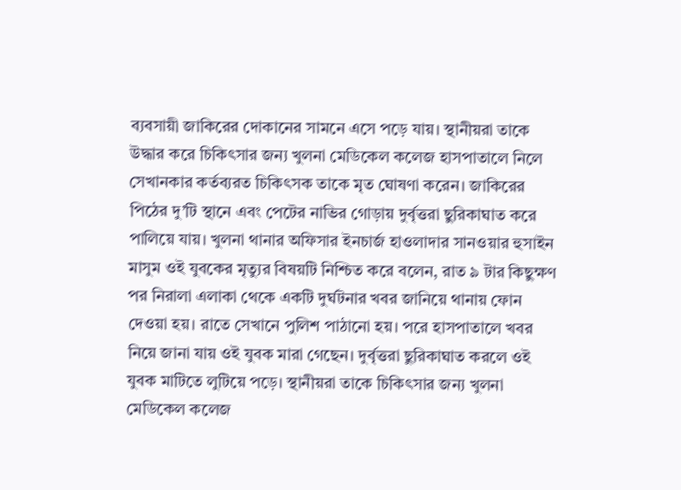ব্যবসায়ী জাকিরের দোকানের সামনে এসে পড়ে যায়। স্থানীয়রা তাকে উদ্ধার করে চিকিৎসার জন্য খুলনা মেডিকেল কলেজ হাসপাতালে নিলে সেখানকার কর্তব্যরত চিকিৎসক তাকে মৃত ঘোষণা করেন। জাকিরের পিঠের দু’টি স্থানে এবং পেটের নাভির গোড়ায় দুর্বৃত্তরা ছুরিকাঘাত করে পালিয়ে যায়। খুলনা থানার অফিসার ইনচার্জ হাওলাদার সানওয়ার হুসাইন মাসুম ওই যুবকের মৃত্যুর বিষয়টি নিশ্চিত করে বলেন, রাত ৯ টার কিছুক্ষণ পর নিরালা এলাকা থেকে একটি দুর্ঘটনার খবর জানিয়ে থানায় ফোন দেওয়া হয়। রাতে সেখানে পুলিশ পাঠানো হয়। পরে হাসপাতালে খবর নিয়ে জানা যায় ওই যুবক মারা গেছেন। দুর্বৃত্তরা ছুরিকাঘাত করলে ওই যুবক মাটিতে লুটিয়ে পড়ে। স্থানীয়রা তাকে চিকিৎসার জন্য খুলনা মেডিকেল কলেজ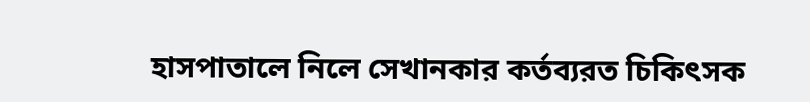হাসপাতালে নিলে সেখানকার কর্তব্যরত চিকিৎসক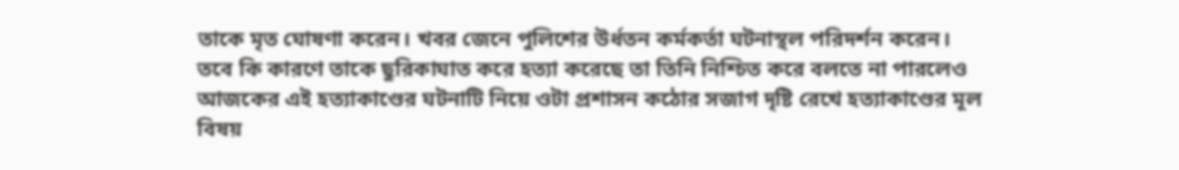তাকে মৃত ঘোষণা করেন। খবর জেনে পুলিশের উর্ধতন কর্মকর্তা ঘটনাস্থল পরিদর্শন করেন। তবে কি কারণে তাকে ছুরিকাঘাত করে হত্যা করেছে তা তিনি নিশ্চিত করে বলতে না পারলেও আজকের এই হত্যাকাণ্ডের ঘটনাটি নিয়ে ওটা প্রশাসন কঠোর সজাগ দৃষ্টি রেখে হত্যাকাণ্ডের মূল বিষয়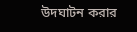উদঘাটন করার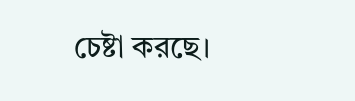চেষ্টা করছে।